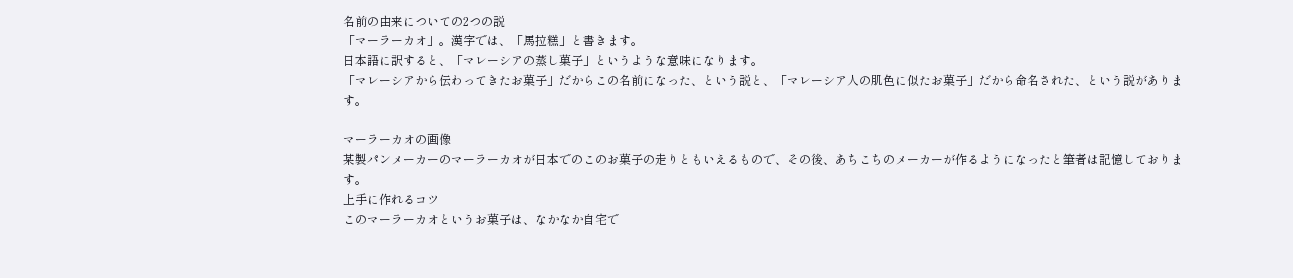名前の由来についての2つの説
「マーラーカオ」。漢字では、「馬拉糕」と書きます。
日本語に訳すると、「マレーシアの蒸し菓子」というような意味になります。
「マレーシアから伝わってきたお菓子」だからこの名前になった、という説と、「マレーシア人の肌色に似たお菓子」だから命名された、という説があります。

マーラーカオの画像
某製パンメーカーのマーラーカオが日本でのこのお菓子の走りともいえるもので、その後、あちこちのメーカーが作るようになったと筆者は記憶しております。
上手に作れるコツ
このマーラーカオというお菓子は、なかなか自宅で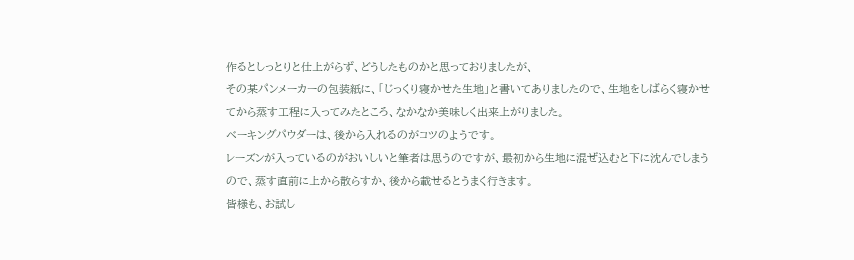作るとしっとりと仕上がらず、どうしたものかと思っておりましたが、
その某パンメーカーの包装紙に、「じっくり寝かせた生地」と書いてありましたので、生地をしばらく寝かせてから蒸す工程に入ってみたところ、なかなか美味しく出来上がりました。
ベーキングパウダーは、後から入れるのがコツのようです。
レーズンが入っているのがおいしいと筆者は思うのですが、最初から生地に混ぜ込むと下に沈んでしまうので、蒸す直前に上から散らすか、後から載せるとうまく行きます。
皆様も、お試し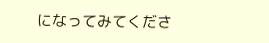になってみてくださ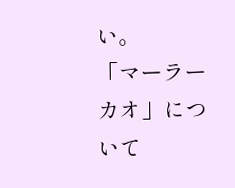い。
「マーラーカオ」について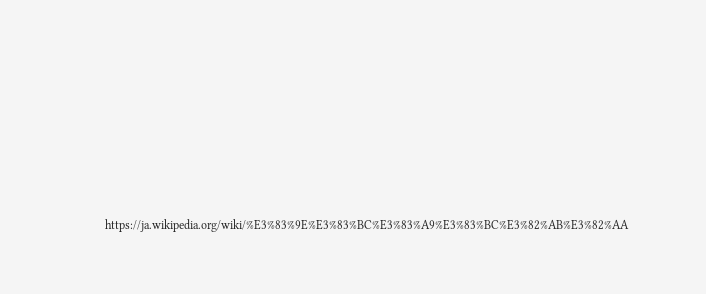https://ja.wikipedia.org/wiki/%E3%83%9E%E3%83%BC%E3%83%A9%E3%83%BC%E3%82%AB%E3%82%AA